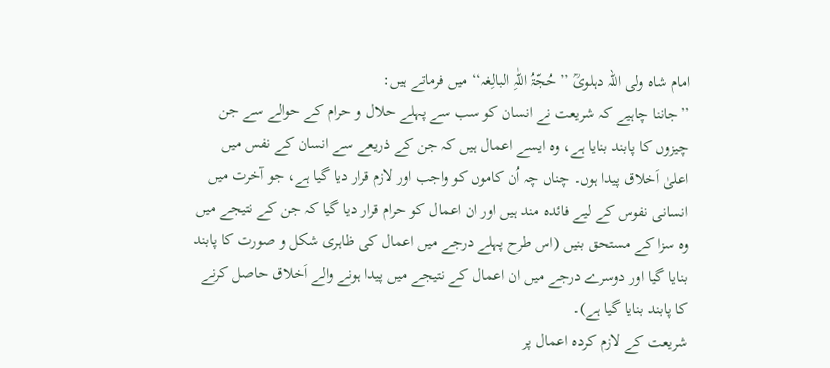امام شاہ ولی اللہ دہلویؒ ’’حُجّۃُ اللّٰہِ البالِغہ‘‘ میں فرماتے ہیں:
’’جاننا چاہیے کہ شریعت نے انسان کو سب سے پہلے حلال و حرام کے حوالے سے جن چیزوں کا پابند بنایا ہے، وہ ایسے اعمال ہیں کہ جن کے ذریعے سے انسان کے نفس میں اعلیٰ اَخلاق پیدا ہوں۔ چناں چہ اُن کاموں کو واجب اور لازم قرار دیا گیا ہے، جو آخرت میں انسانی نفوس کے لیے فائدہ مند ہیں اور ان اعمال کو حرام قرار دیا گیا کہ جن کے نتیجے میں وہ سزا کے مستحق بنیں (اس طرح پہلے درجے میں اعمال کی ظاہری شکل و صورت کا پابند بنایا گیا اور دوسرے درجے میں ان اعمال کے نتیجے میں پیدا ہونے والے اَخلاق حاصل کرنے کا پابند بنایا گیا ہے)۔
شریعت کے لازم کردہ اعمال پر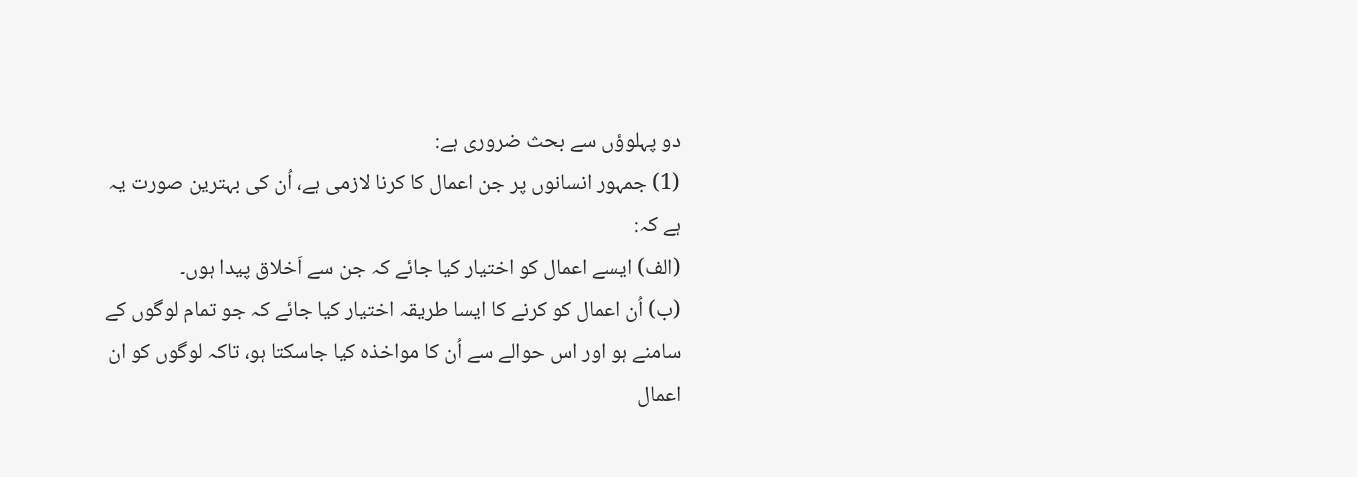دو پہلوؤں سے بحث ضروری ہے:
(1) جمہور انسانوں پر جن اعمال کا کرنا لازمی ہے، اُن کی بہترین صورت یہ ہے کہ:
(الف) ایسے اعمال کو اختیار کیا جائے کہ جن سے اَخلاق پیدا ہوں۔
(ب) اُن اعمال کو کرنے کا ایسا طریقہ اختیار کیا جائے کہ جو تمام لوگوں کے سامنے ہو اور اس حوالے سے اُن کا مواخذہ کیا جاسکتا ہو، تاکہ لوگوں کو ان اعمال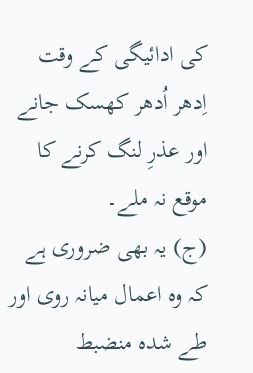کی ادائیگی کے وقت اِدھر اُدھر کھسک جانے اور عذرِ لنگ کرنے کا موقع نہ ملے۔
(ج) یہ بھی ضروری ہے کہ وہ اعمال میانہ روی اور طے شدہ منضبط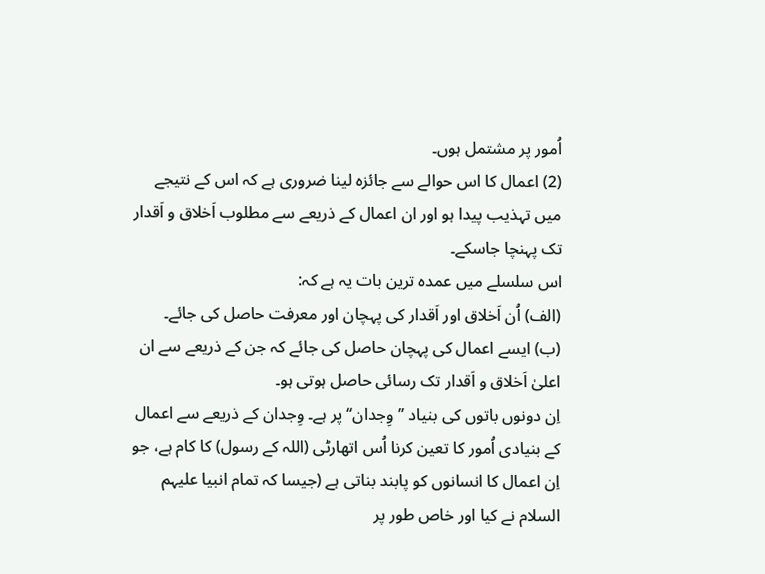اُمور پر مشتمل ہوں۔
(2) اعمال کا اس حوالے سے جائزہ لینا ضروری ہے کہ اس کے نتیجے میں تہذیب پیدا ہو اور ان اعمال کے ذریعے سے مطلوب اَخلاق و اَقدار تک پہنچا جاسکے۔
اس سلسلے میں عمدہ ترین بات یہ ہے کہ:
(الف) اُن اَخلاق اور اَقدار کی پہچان اور معرفت حاصل کی جائے۔
(ب) ایسے اعمال کی پہچان حاصل کی جائے کہ جن کے ذریعے سے ان اعلیٰ اَخلاق و اَقدار تک رسائی حاصل ہوتی ہو۔
اِن دونوں باتوں کی بنیاد ’’وِجدان‘‘ پر ہے۔ وِجدان کے ذریعے سے اعمال کے بنیادی اُمور کا تعین کرنا اُس اتھارٹی (اللہ کے رسول) کا کام ہے، جو اِن اعمال کا انسانوں کو پابند بناتی ہے (جیسا کہ تمام انبیا علیہم السلام نے کیا اور خاص طور پر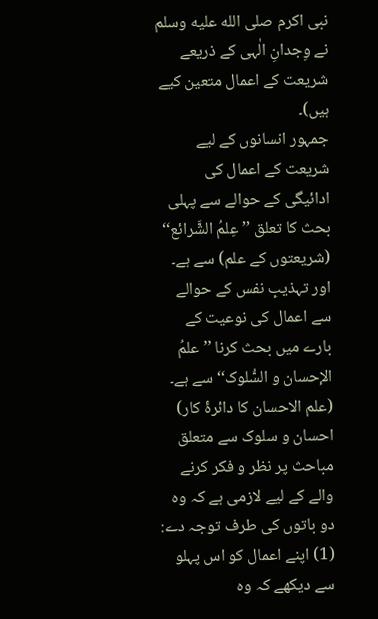نبی اکرم صلى الله عليه وسلم نے وِجدانِ الٰہی کے ذریعے شریعت کے اعمال متعین کیے ہیں)۔
جمہور انسانوں کے لیے شریعت کے اعمال کی ادائیگی کے حوالے سے پہلی بحث کا تعلق ’’عِلمُ الشَّرائع‘‘ (شریعتوں کے علم) سے ہے۔ اور تہذیبِ نفس کے حوالے سے اعمال کی نوعیت کے بارے میں بحث کرنا ’’علمُ الإحسان و السُّلوک‘‘ سے ہے۔
(علم الاحسان کا دائرۂ کار)
احسان و سلوک سے متعلق مباحث پر نظر و فکر کرنے والے کے لیے لازمی ہے کہ وہ دو باتوں کی طرف توجہ دے:
(1) اپنے اعمال کو اس پہلو سے دیکھے کہ وہ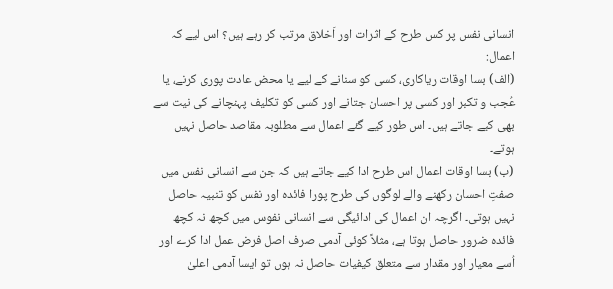انسانی نفس پر کس طرح کے اثرات اور اَخلاق مرتب کر رہے ہیں؟ اس لیے کہ اعمال:
(الف) بسا اوقات ریاکاری، کسی کو سنانے کے لیے یا محض عادت پوری کرنے، یا عُجب و تکبر اور کسی پر احسان جتانے اور کسی کو تکلیف پہنچانے کی نیت سے بھی کیے جاتے ہیں۔ اس طور کیے گئے اعمال سے مطلوبہ مقاصد حاصل نہیں ہوتے۔
(ب) بسا اوقات اعمال اس طرح ادا کیے جاتے ہیں کہ جن سے انسانی نفس میں صفتِ احسان رکھنے والے لوگوں کی طرح پورا فائدہ اور نفس کو تنبیہ حاصل نہیں ہوتی۔ اگرچہ ان اعمال کی ادائیگی سے انسانی نفوس میں کچھ نہ کچھ فائدہ ضرور حاصل ہوتا ہے، مثلاً کوئی آدمی صرف اصل فرض عمل ادا کرے اور اُسے معیار اور مقدار سے متعلق کیفیات حاصل نہ ہوں تو ایسا آدمی اعلیٰ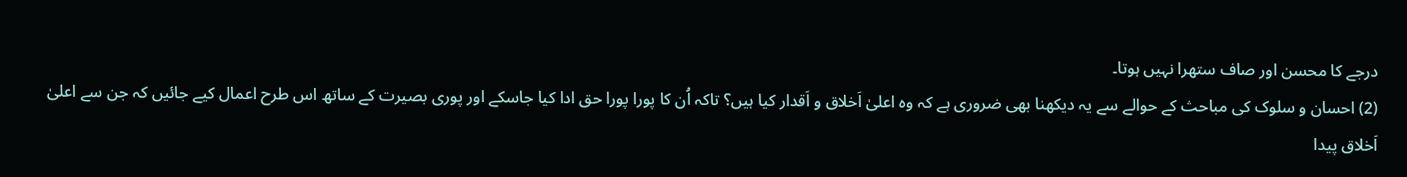درجے کا محسن اور صاف ستھرا نہیں ہوتا۔
(2) احسان و سلوک کی مباحث کے حوالے سے یہ دیکھنا بھی ضروری ہے کہ وہ اعلیٰ اَخلاق و اَقدار کیا ہیں؟ تاکہ اُن کا پورا پورا حق ادا کیا جاسکے اور پوری بصیرت کے ساتھ اس طرح اعمال کیے جائیں کہ جن سے اعلیٰ اَخلاق پیدا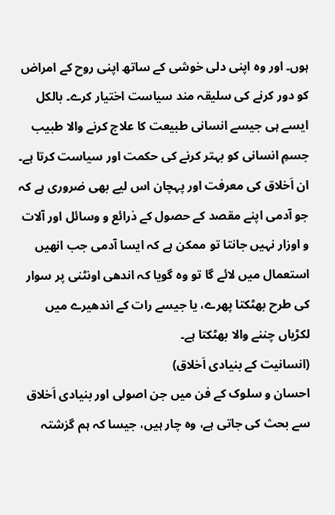ہوں۔ اور وہ اپنی دلی خوشی کے ساتھ اپنی روح کے امراض کو دور کرنے کی سلیقہ مند سیاست اختیار کرے۔ بالکل ایسے ہی جیسے انسانی طبیعت کا علاج کرنے والا طبیب جسمِ انسانی کو بہتر کرنے کی حکمت اور سیاست کرتا ہے۔ ان اَخلاق کی معرفت اور پہچان اس لیے بھی ضروری ہے کہ جو آدمی اپنے مقصد کے حصول کے ذرائع و وسائل اور آلات و اوزار نہیں جانتا تو ممکن ہے کہ ایسا آدمی جب انھیں استعمال میں لائے گا تو وہ گویا کہ اندھی اونٹنی پر سوار کی طرح بھٹکتا پھرے، یا جیسے رات کے اندھیرے میں لکڑیاں چننے والا بھٹکتا ہے۔
(انسانیت کے بنیادی اَخلاق)
احسان و سلوک کے فن میں جن اصولی اور بنیادی اَخلاق سے بحث کی جاتی ہے، وہ چار ہیں، جیسا کہ ہم گزشتہ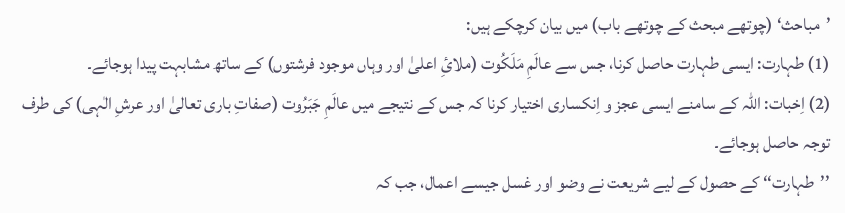’مباحث‘ (چوتھے مبحث کے چوتھے باب) میں بیان کرچکے ہیں:
(1) طہارت: ایسی طہارت حاصل کرنا، جس سے عالَمِ مَلَکُوت (ملائِ اعلیٰ اور وہاں موجود فرشتوں) کے ساتھ مشابہت پیدا ہوجائے۔
(2) اِخبات: اللہ کے سامنے ایسی عجز و اِنکساری اختیار کرنا کہ جس کے نتیجے میں عالَمِ جَبَرُوت (صفاتِ باری تعالیٰ اور عرشِ الٰہی) کی طرف توجہ حاصل ہوجائے۔
’’طہارت‘‘ کے حصول کے لیے شریعت نے وضو اور غسل جیسے اعمال، جب کہ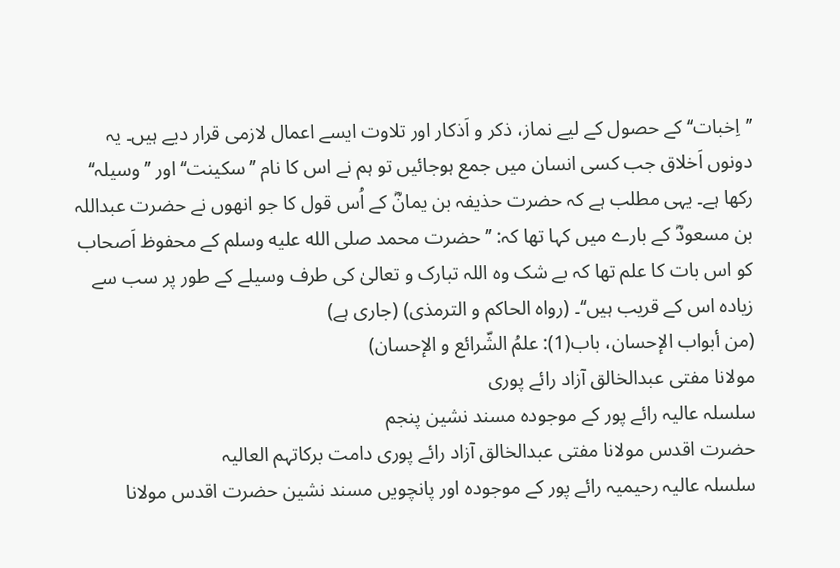’’اِخبات‘‘ کے حصول کے لیے نماز، ذکر و اَذکار اور تلاوت ایسے اعمال لازمی قرار دیے ہیں۔ یہ دونوں اَخلاق جب کسی انسان میں جمع ہوجائیں تو ہم نے اس کا نام ’’سکینت‘‘ اور ’’وسیلہ‘‘ رکھا ہے۔ یہی مطلب ہے کہ حضرت حذیفہ بن یمانؓ کے اُس قول کا جو انھوں نے حضرت عبداللہ بن مسعودؓ کے بارے میں کہا تھا کہ: ’’حضرت محمد صلى الله عليه وسلم کے محفوظ اَصحاب کو اس بات کا علم تھا کہ بے شک وہ اللہ تبارک و تعالیٰ کی طرف وسیلے کے طور پر سب سے زیادہ اس کے قریب ہیں‘‘۔ (رواہ الحاکم و الترمذی) (جاری ہے)
(من أبواب الإحسان، باب(1): علمُ الشّرائع و الإحسان)
مولانا مفتی عبدالخالق آزاد رائے پوری
سلسلہ عاليہ رائے پور کے موجودہ مسند نشین پنجم
حضرت اقدس مولانا مفتی عبدالخالق آزاد رائے پوری دامت برکاتہم العالیہ
سلسلہ عالیہ رحیمیہ رائے پور کے موجودہ اور پانچویں مسند نشین حضرت اقدس مولانا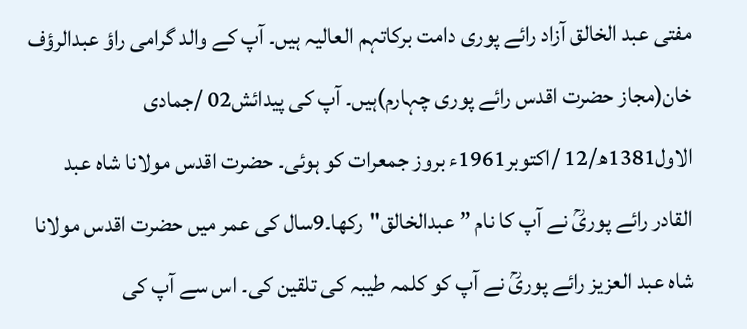مفتی عبد الخالق آزاد رائے پوری دامت برکاتہم العالیہ ہیں۔ آپ کے والد گرامی راؤ عبدالرؤف خان(مجاز حضرت اقدس رائے پوری چہارم)ہیں۔ آپ کی پیدائش02 /جمادی الاول1381ھ/12 /اکتوبر1961ء بروز جمعرات کو ہوئی۔ حضرت اقدس مولانا شاہ عبد القادر رائے پوریؒ نے آپ کا نام ” عبدالخالق"رکھا۔9سال کی عمر میں حضرت اقدس مولانا شاہ عبد العزیز رائے پوریؒ نے آپ کو کلمہ طیبہ کی تلقین کی۔ اس سے آپ کی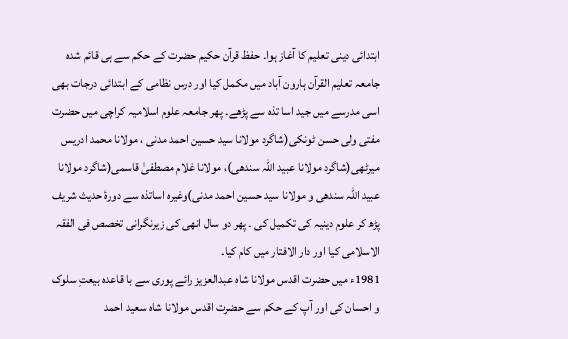ابتدائی دینی تعلیم کا آغاز ہوا۔ حفظ قرآن حکیم حضرت کے حکم سے ہی قائم شدہ جامعہ تعلیم القرآن ہارون آباد میں مکمل کیا اور درس نظامی کے ابتدائی درجات بھی اسی مدرسے میں جید اسا تذہ سے پڑھے۔ پھر جامعہ علوم اسلامیہ کراچی میں حضرت مفتی ولی حسن ٹونکی(شاگرد مولانا سید حسین احمد مدنی ، مولانا محمد ادریس میرٹھی(شاگرد مولانا عبید اللہ سندھی)، مولانا غلام مصطفیٰ قاسمی(شاگرد مولانا عبید اللہ سندھی و مولانا سید حسین احمد مدنی)وغیرہ اساتذہ سے دورۂ حدیث شریف پڑھ کر علوم دینیہ کی تکمیل کی ۔ پھر دو سال انھی کی زیرنگرانی تخصص فی الفقہ الاسلامی کیا اور دار الافتار میں کام کیا۔
1981ء میں حضرت اقدس مولانا شاہ عبدالعزیز رائے پوری سے با قاعدہ بیعتِ سلوک و احسان کی اور آپ کے حکم سے حضرت اقدس مولانا شاہ سعید احمد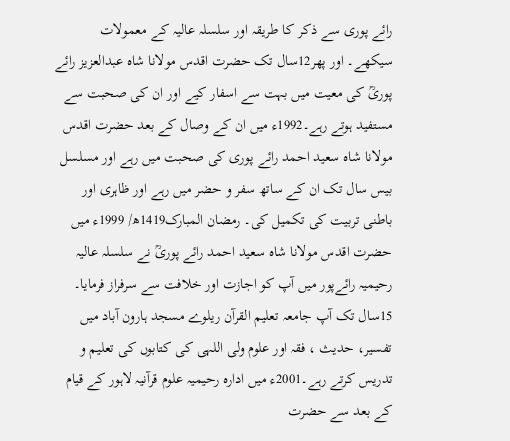رائے پوری سے ذکر کا طریقہ اور سلسلہ عالیہ کے معمولات سیکھے۔ اور پھر12سال تک حضرت اقدس مولانا شاہ عبدالعزیز رائے پوریؒ کی معیت میں بہت سے اسفار کیے اور ان کی صحبت سے مستفید ہوتے رہے۔1992ء میں ان کے وصال کے بعد حضرت اقدس مولانا شاہ سعید احمد رائے پوری کی صحبت میں رہے اور مسلسل بیس سال تک ان کے ساتھ سفر و حضر میں رہے اور ظاہری اور باطنی تربیت کی تکمیل کی۔ رمضان المبارک1419ھ/ 1999ء میں حضرت اقدس مولانا شاہ سعید احمد رائے پوریؒ نے سلسلہ عالیہ رحیمیہ رائےپور میں آپ کو اجازت اور خلافت سے سرفراز فرمایا۔
15سال تک آپ جامعہ تعلیم القرآن ریلوے مسجد ہارون آباد میں تفسیر، حدیث ، فقہ اور علوم ولی اللہی کی کتابوں کی تعلیم و تدریس کرتے رہے۔2001ء میں ادارہ رحیمیہ علوم قرآنیہ لاہور کے قیام کے بعد سے حضرت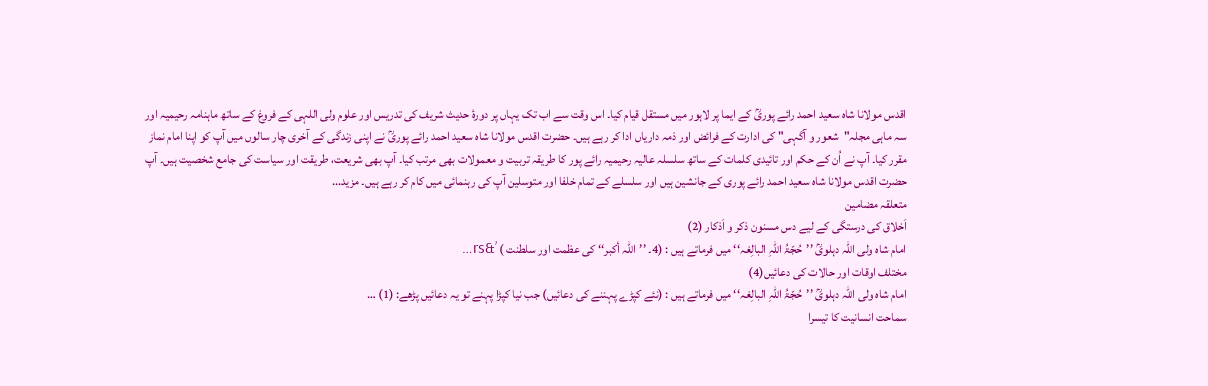اقدس مولانا شاہ سعید احمد رائے پوریؒ کے ایما پر لاہور میں مستقل قیام کیا۔ اس وقت سے اب تک یہاں پر دورۂ حدیث شریف کی تدریس اور علوم ولی اللہی کے فروغ کے ساتھ ماہنامہ رحیمیہ اور سہ ماہی مجلہ"شعور و آگہی" کی ادارت کے فرائض اور ذمہ داریاں ادا کر رہے ہیں۔ حضرت اقدس مولانا شاہ سعید احمد رائے پوریؒ نے اپنی زندگی کے آخری چار سالوں میں آپ کو اپنا امام نماز مقرر کیا۔ آپ نے اُن کے حکم اور تائیدی کلمات کے ساتھ سلسلہ عالیہ رحیمیہ رائے پور کا طریقہ تربیت و معمولات بھی مرتب کیا۔ آپ بھی شریعت، طریقت اور سیاست کی جامع شخصیت ہیں۔ آپ حضرت اقدس مولانا شاہ سعید احمد رائے پوری کے جانشین ہیں اور سلسلے کے تمام خلفا اور متوسلین آپ کی رہنمائی میں کام کر رہے ہیں۔ مزید...
متعلقہ مضامین
اَخلاق کی درستگی کے لیے دس مسنون ذکر و اَذکار (2)
امام شاہ ولی اللہ دہلویؒ ’’حُجّۃُ اللّٰہِ البالِغہ‘‘ میں فرماتے ہیں : (4۔ ’’اللّٰہ أکبر‘‘ کی عظمت اور سلطنت ) ’&rs…
مختلف اوقات اور حالات کی دعائیں(4)
امام شاہ ولی اللہ دہلویؒ ’’حُجّۃُ اللّٰہِ البالِغہ‘‘ میں فرماتے ہیں : (نئے کپڑے پہننے کی دعائیں) جب نیا کپڑا پہنے تو یہ دعائیں پڑھے: (1) …
سماحت انسانیت کا تیسرا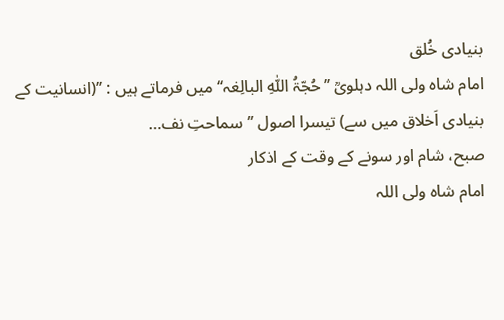بنیادی خُلق
امام شاہ ولی اللہ دہلویؒ ’’حُجّۃُ اللّٰہِ البالِغہ‘‘ میں فرماتے ہیں : ’’(انسانیت کے بنیادی اَخلاق میں سے) تیسرا اصول ’’سماحتِ نف…
صبح، شام اور سونے کے وقت کے اذکار
امام شاہ ولی اللہ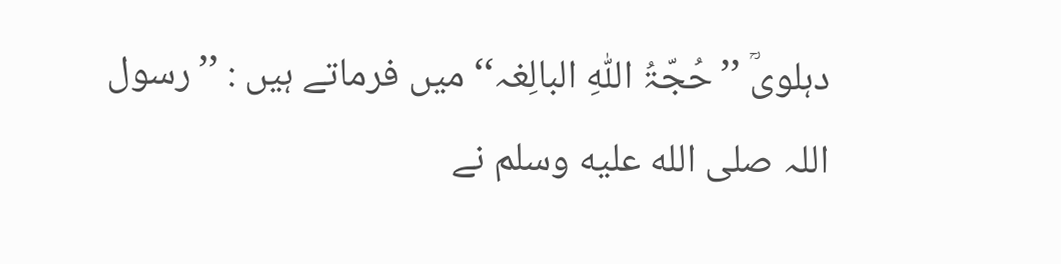دہلویؒ ’’حُجّۃُ اللّٰہِ البالِغہ‘‘ میں فرماتے ہیں : ’’رسول اللہ صلى الله عليه وسلم نے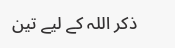ذکر اللہ کے لیے تین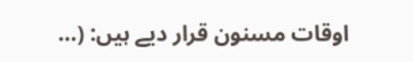اوقات مسنون قرار دیے ہیں: (…